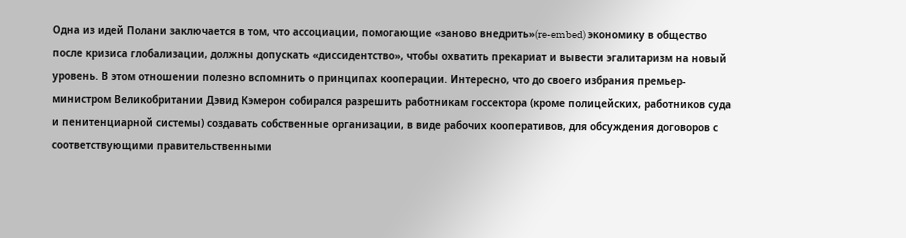Одна из идей Полани заключается в том, что ассоциации, помогающие «заново внедрить»(re-embed) экономику в общество после кризиса глобализации, должны допускать «диссидентство», чтобы охватить прекариат и вывести эгалитаризм на новый уровень. В этом отношении полезно вспомнить о принципах кооперации. Интересно, что до своего избрания премьер-министром Великобритании Дэвид Кэмерон собирался разрешить работникам госсектора (кроме полицейских, работников суда и пенитенциарной системы) создавать собственные организации, в виде рабочих кооперативов, для обсуждения договоров с соответствующими правительственными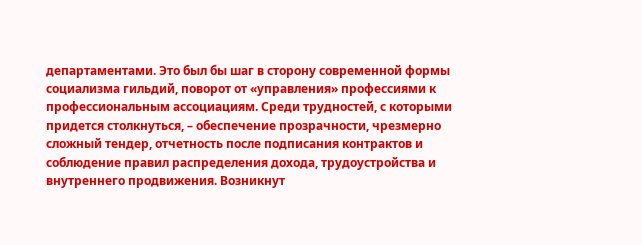департаментами. Это был бы шаг в сторону современной формы социализма гильдий, поворот от «управления» профессиями к профессиональным ассоциациям. Среди трудностей, с которыми придется столкнуться, – обеспечение прозрачности, чрезмерно сложный тендер, отчетность после подписания контрактов и соблюдение правил распределения дохода, трудоустройства и внутреннего продвижения. Возникнут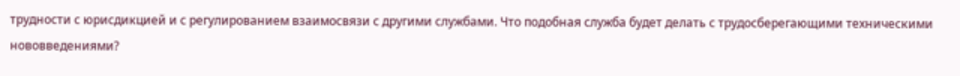трудности с юрисдикцией и с регулированием взаимосвязи с другими службами. Что подобная служба будет делать с трудосберегающими техническими нововведениями?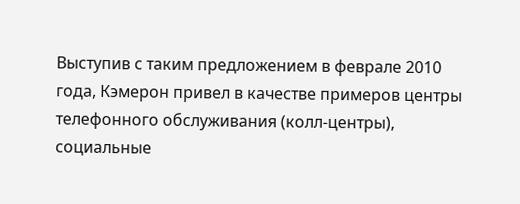Выступив с таким предложением в феврале 2010 года, Кэмерон привел в качестве примеров центры телефонного обслуживания (колл-центры), социальные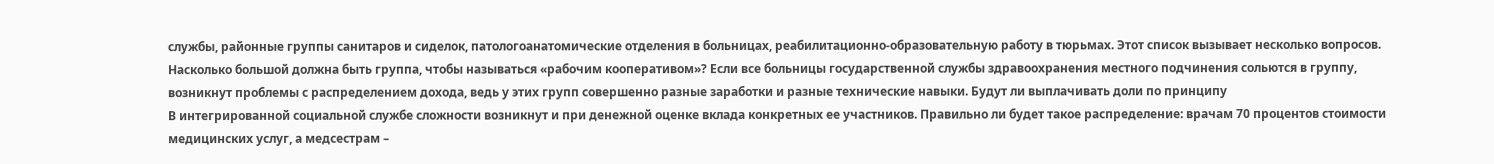службы, районные группы санитаров и сиделок, патологоанатомические отделения в больницах, реабилитационно-образовательную работу в тюрьмах. Этот список вызывает несколько вопросов. Насколько большой должна быть группа, чтобы называться «рабочим кооперативом»? Если все больницы государственной службы здравоохранения местного подчинения сольются в группу, возникнут проблемы с распределением дохода, ведь у этих групп совершенно разные заработки и разные технические навыки. Будут ли выплачивать доли по принципу
В интегрированной социальной службе сложности возникнут и при денежной оценке вклада конкретных ее участников. Правильно ли будет такое распределение: врачам 70 процентов стоимости медицинских услуг, а медсестрам –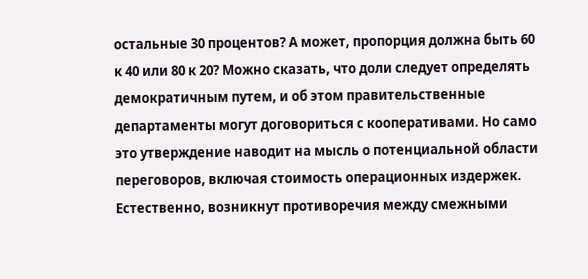остальные 30 процентов? А может, пропорция должна быть 60 к 40 или 80 к 20? Можно сказать, что доли следует определять демократичным путем, и об этом правительственные департаменты могут договориться с кооперативами. Но само это утверждение наводит на мысль о потенциальной области переговоров, включая стоимость операционных издержек. Естественно, возникнут противоречия между смежными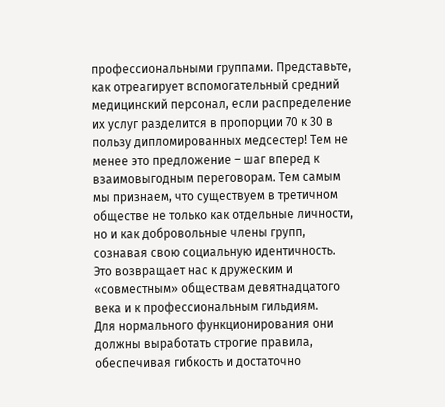профессиональными группами. Представьте, как отреагирует вспомогательный средний медицинский персонал, если распределение их услуг разделится в пропорции 70 к 30 в пользу дипломированных медсестер! Тем не менее это предложение – шаг вперед к взаимовыгодным переговорам. Тем самым мы признаем, что существуем в третичном обществе не только как отдельные личности, но и как добровольные члены групп, сознавая свою социальную идентичность. Это возвращает нас к дружеским и «совместным» обществам девятнадцатого века и к профессиональным гильдиям.
Для нормального функционирования они должны выработать строгие правила, обеспечивая гибкость и достаточно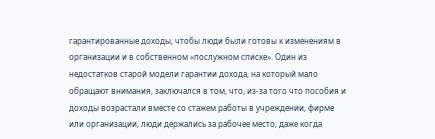гарантированные доходы, чтобы люди были готовы к изменениям в организации и в собственном «послужном списке». Один из недостатков старой модели гарантии дохода, на который мало обращают внимания, заключался в том, что, из-за того что пособия и доходы возрастали вместе со стажем работы в учреждении, фирме или организации, люди держались за рабочее место, даже когда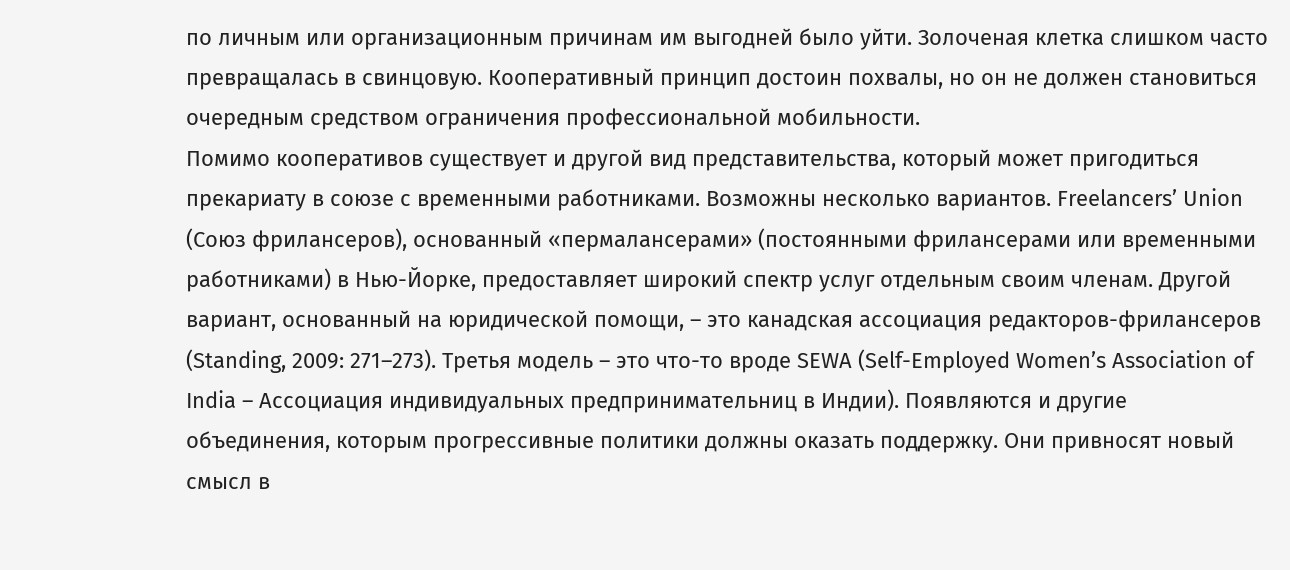по личным или организационным причинам им выгодней было уйти. Золоченая клетка слишком часто превращалась в свинцовую. Кооперативный принцип достоин похвалы, но он не должен становиться очередным средством ограничения профессиональной мобильности.
Помимо кооперативов существует и другой вид представительства, который может пригодиться прекариату в союзе с временными работниками. Возможны несколько вариантов. Freelancers’ Union (Союз фрилансеров), основанный «пермалансерами» (постоянными фрилансерами или временными работниками) в Нью-Йорке, предоставляет широкий спектр услуг отдельным своим членам. Другой вариант, основанный на юридической помощи, – это канадская ассоциация редакторов-фрилансеров (Standing, 2009: 271–273). Третья модель – это что-то вроде SEWA (Self-Employed Women’s Association of India – Ассоциация индивидуальных предпринимательниц в Индии). Появляются и другие объединения, которым прогрессивные политики должны оказать поддержку. Они привносят новый смысл в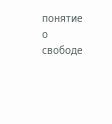понятие о свободе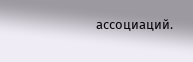ассоциаций.